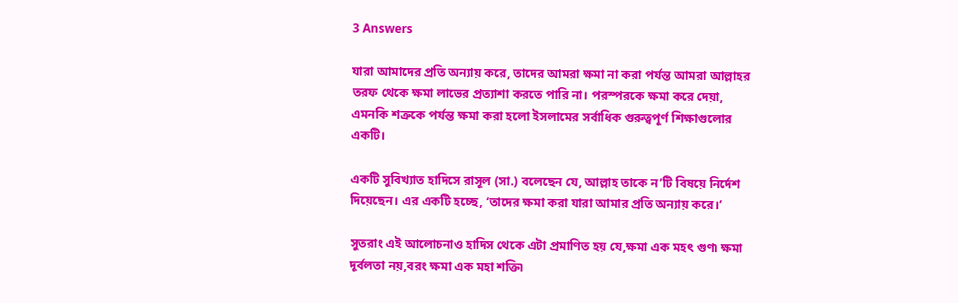3 Answers

যারা আমাদের প্রতি অন্যায় করে, তাদের আমরা ক্ষমা না করা পর্যন্ত আমরা আল্লাহর তরফ থেকে ক্ষমা লাভের প্রত্যাশা করতে পারি না। পরস্পরকে ক্ষমা করে দেয়া, এমনকি শত্রুকে পর্যন্ত ক্ষমা করা হলো ইসলামের সর্বাধিক গুরুত্বপূর্ণ শিক্ষাগুলোর একটি।

একটি সুবিখ্যাত হাদিসে রাসূল (সা.) বলেছেন যে, আল্লাহ তাকে ন’টি বিষয়ে নির্দেশ দিয়েছেন। এর একটি হচ্ছে, ‘তাদের ক্ষমা করা যারা আমার প্রতি অন্যায় করে।’

সুতরাং এই আলোচনাও হাদিস থেকে এটা প্রমাণিত হয় যে,ক্ষমা এক মহৎ গুণ৷ ক্ষমা দূর্বলতা নয়,বরং ক্ষমা এক মহা শক্তি৷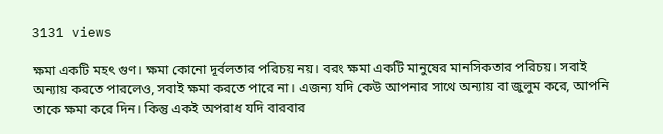3131 views

ক্ষমা একটি মহৎ গুণ। ক্ষমা কোনো দূর্বলতার পরিচয় নয়। বরং ক্ষমা একটি মানুষের মানসিকতার পরিচয়। সবাই অন্যায় করতে পারলেও, সবাই ক্ষমা করতে পারে না। এজন্য যদি কেউ আপনার সাথে অন্যায় বা জুলুম করে, আপনি তাকে ক্ষমা করে দিন। কিন্তু একই অপরাধ যদি বারবার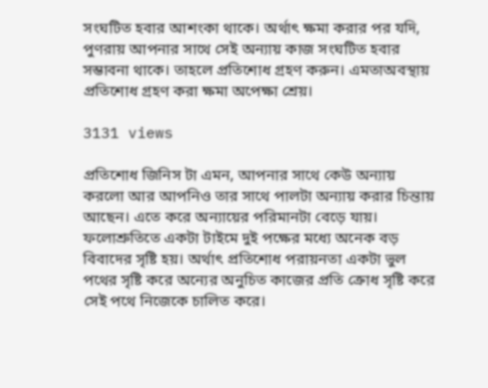সংঘটিত হবার আশংকা থাকে। অর্থাৎ ক্ষমা করার পর যদি, পুণরায় আপনার সাথে সেই অন্যায় কাজ সংঘটিত হবার সম্ভাবনা থাকে। তাহলে প্রতিশোধ গ্রহণ করুন। এমতাঅবস্থায় প্রতিশোধ গ্রহণ করা ক্ষমা অপেক্ষা শ্রেয়।

3131 views

প্রতিশোধ জিনিস টা এমন, আপনার সাথে কেউ অন্যায় করলো আর আপনিও তার সাথে পালটা অন্যায় করার চিন্তায় আছেন। এতে করে অন্যায়ের পরিমানটা বেড়ে যায়। ফলোশ্রুতিতে একটা টাইমে দুই পক্ষের মধ্যে অনেক বড় বিবাদের সৃষ্টি হয়। অর্থাৎ প্রতিশোধ পরায়নতা একটা ভুল পথের সৃষ্টি করে অন্যের অনুচিত কাজের প্রতি ক্রোধ সৃষ্টি করে সেই পথে নিজেকে চালিত করে।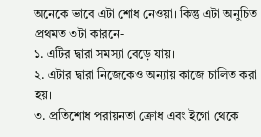অনেকে ভাবে এটা শোধ নেওয়া। কিন্তু এটা অনুচিত প্রথমত ৩টা কারনে-
১. এটির দ্বারা সমস্যা বেড়ে যায়।
২. এটার দ্বারা নিজেকেও অন্যায় কাজে চালিত করা হয়।
৩. প্রতিশোধ পরায়নতা ক্রোধ এবং ইগো থেকে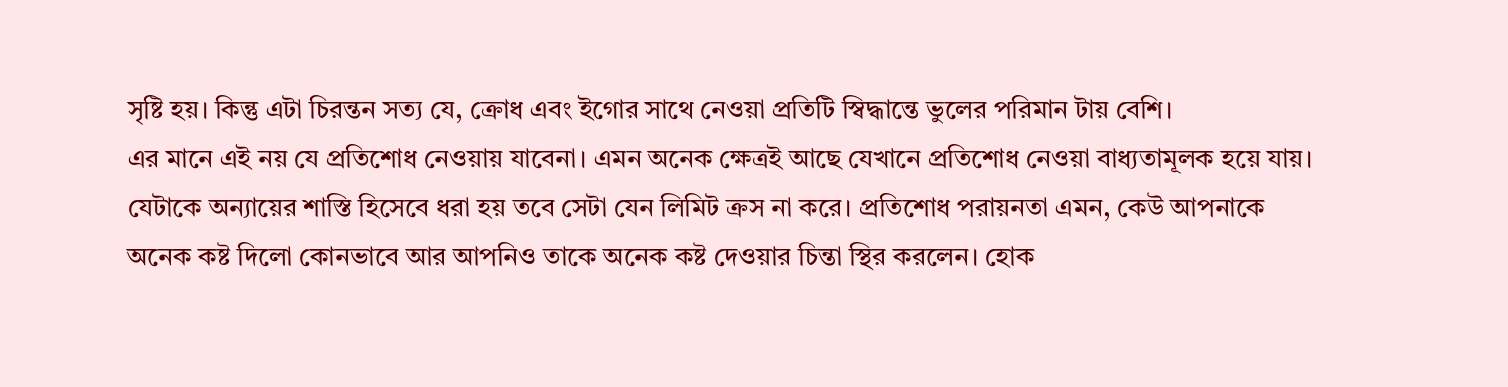সৃষ্টি হয়। কিন্তু এটা চিরন্তন সত্য যে, ক্রোধ এবং ইগোর সাথে নেওয়া প্রতিটি স্বিদ্ধান্তে ভুলের পরিমান টায় বেশি।
এর মানে এই নয় যে প্রতিশোধ নেওয়ায় যাবেনা। এমন অনেক ক্ষেত্রই আছে যেখানে প্রতিশোধ নেওয়া বাধ্যতামূলক হয়ে যায়। যেটাকে অন্যায়ের শাস্তি হিসেবে ধরা হয় তবে সেটা যেন লিমিট ক্রস না করে। প্রতিশোধ পরায়নতা এমন, কেউ আপনাকে অনেক কষ্ট দিলো কোনভাবে আর আপনিও তাকে অনেক কষ্ট দেওয়ার চিন্তা স্থির করলেন। হোক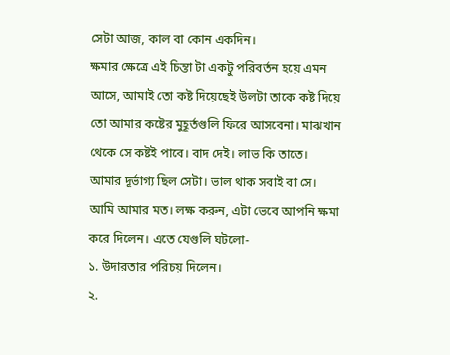সেটা আজ, কাল বা কোন একদিন।
ক্ষমার ক্ষেত্রে এই চিন্তা টা একটু পরিবর্তন হয়ে এমন আসে, আমাই তো কষ্ট দিয়েছেই উলটা তাকে কষ্ট দিয়ে তো আমার কষ্টের মুহূর্তগুলি ফিরে আসবেনা। মাঝখান থেকে সে কষ্টই পাবে। বাদ দেই। লাভ কি তাতে। আমার দূর্ভাগ্য ছিল সেটা। ভাল থাক সবাই বা সে। আমি আমার মত। লক্ষ করুন, এটা ভেবে আপনি ক্ষমা করে দিলেন। এতে যেগুলি ঘটলো-
১. উদারতার পরিচয় দিলেন।
২.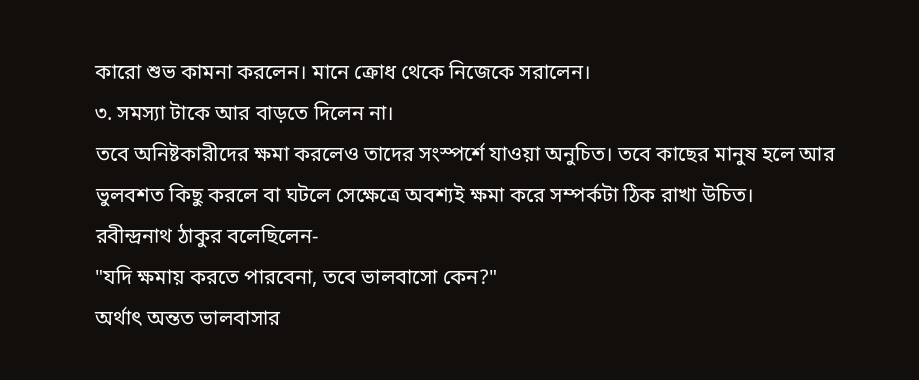কারো শুভ কামনা করলেন। মানে ক্রোধ থেকে নিজেকে সরালেন।
৩. সমস্যা টাকে আর বাড়তে দিলেন না।
তবে অনিষ্টকারীদের ক্ষমা করলেও তাদের সংস্পর্শে যাওয়া অনুচিত। তবে কাছের মানুষ হলে আর ভুলবশত কিছু করলে বা ঘটলে সেক্ষেত্রে অবশ্যই ক্ষমা করে সম্পর্কটা ঠিক রাখা উচিত।
রবীন্দ্রনাথ ঠাকুর বলেছিলেন-
"যদি ক্ষমায় করতে পারবেনা, তবে ভালবাসো কেন?"
অর্থাৎ অন্তত ভালবাসার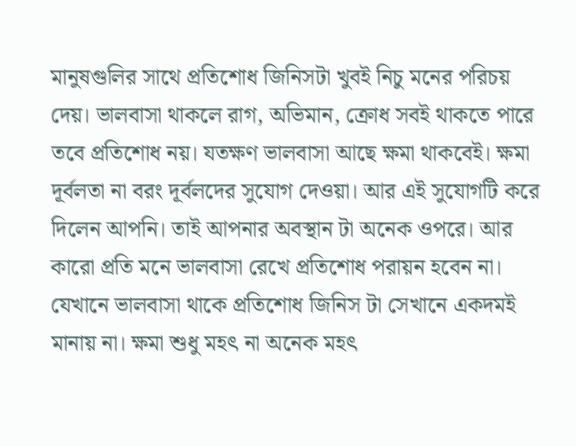মানুষগুলির সাথে প্রতিশোধ জিনিসটা খুবই নিচু মনের পরিচয় দেয়। ভালবাসা থাকলে রাগ, অভিমান, ক্রোধ সবই থাকতে পারে তবে প্রতিশোধ নয়। যতক্ষণ ভালবাসা আছে ক্ষমা থাকবেই। ক্ষমা দূর্বলতা না বরং দূর্বলদের সুযোগ দেওয়া। আর এই সুযোগটি করে দিলেন আপনি। তাই আপনার অবস্থান টা অনেক ওপরে। আর কারো প্রতি মনে ভালবাসা রেখে প্রতিশোধ পরায়ন হবেন না। যেখানে ভালবাসা থাকে প্রতিশোধ জিনিস টা সেখানে একদমই মানায় না। ক্ষমা শুধু মহৎ না অনেক মহৎ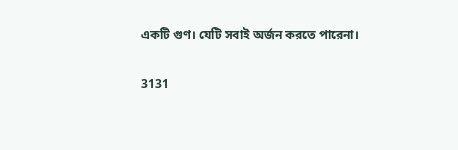একটি গুণ। যেটি সবাই অর্জন করতে পারেনা।

3131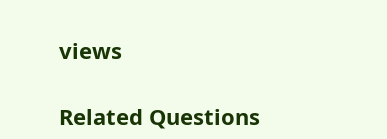views

Related Questions